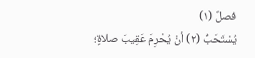فصلٌ (١)
يُسْتَحَبُّ (٢) أنْ يُحْرِمَ عَقِيبَ صلاةٍ؛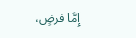إِمَّا فرضٍ،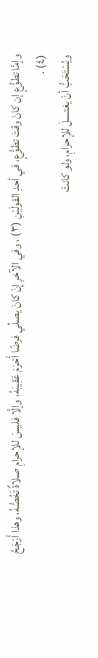وإمَّا تطوُّعٍ إن كانَ وقتَ تطوُّعٍ، في أحدِ القولَيْنِ (٣) ، وفي الآخرِ إِنْ كانَ يصلِّي فرضًا أَحْرَمَ عَقِيبَهُ، وإلَّا فليسَ للإحرامِ صلاةٌ تَخُصُّهُ، وهذا أَرْجَحُ (٤) .
ويُسْتَحَبُّ أنْ يغتسلَ للإحرامِ، ولو كانتْ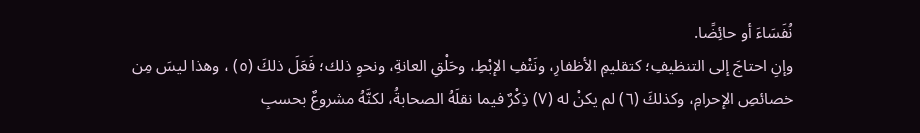نُفَسَاءَ أو حائِضًا.
وإنِ احتاجَ إلى التنظيفِ؛ كتقليمِ الأظفارِ، ونَتْفِ الإبْطِ، وحَلْقِ العانةِ، ونحوِ ذلك؛ فَعَلَ ذلكَ (٥) ، وهذا ليسَ مِن خصائصِ الإحرامِ، وكذلكَ (٦) لم يكنْ له (٧) ذِكْرٌ فيما نقلَهُ الصحابةُ، لكنَّهُ مشروعٌ بحسبِ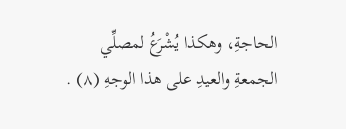الحاجةِ، وهكذا يُشْرَعُ لمصلِّي الجمعةِ والعيدِ على هذا الوجهِ (٨) .